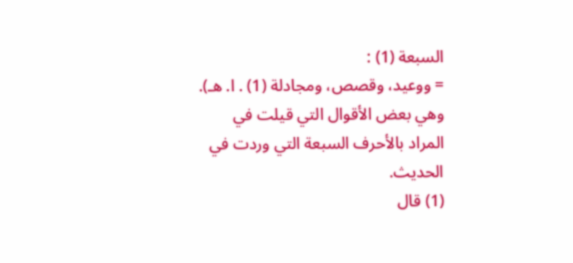السبعة (1) :
= ووعيد، وقصص، ومجادلة (1) . ا. هـ).
وهي بعض الأقوال التي قيلت في المراد بالأحرف السبعة التي وردت في الحديث.
(1) قال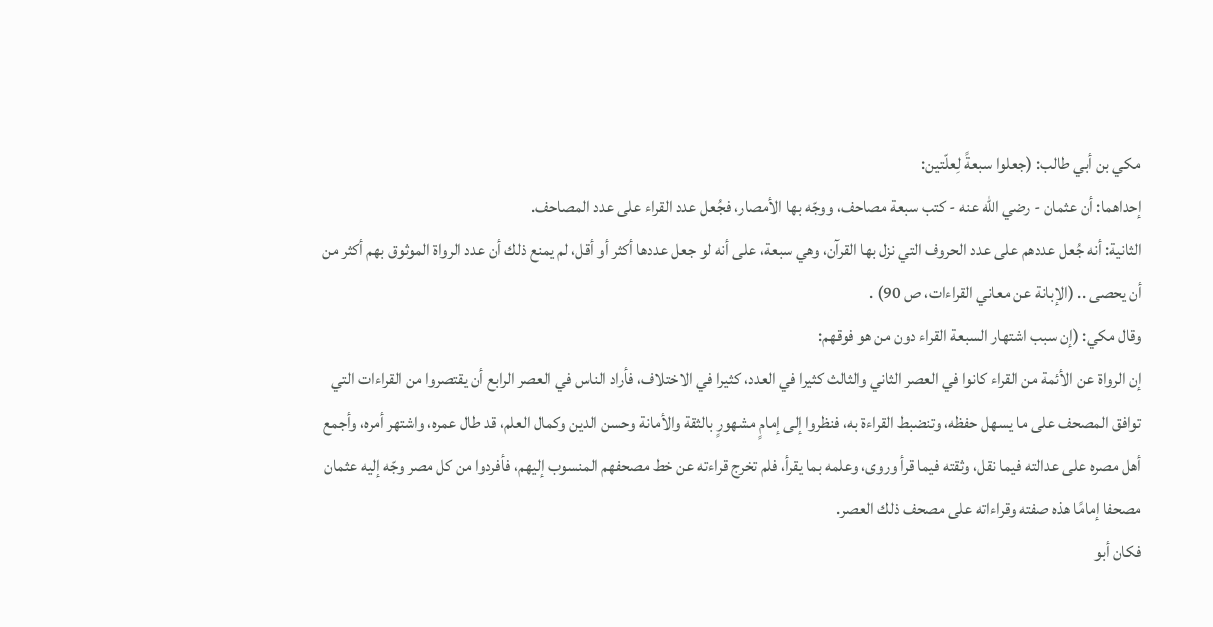مكي بن أبي طالب: (جعلوا سبعةً لِعلّتين:
إحداهما: أن عثمان - رضي الله عنه - كتب سبعة مصاحف، ووجّه بها الأمصار، فجُعل عدد القراء على عدد المصاحف.
الثانية: أنه جُعل عددهم على عدد الحروف التي نزل بها القرآن، وهي سبعة، على أنه لو جعل عددها أكثر أو أقل، لم يمنع ذلك أن عدد الرواة الموثوق بهم أكثر من أن يحصى .. (الإبانة عن معاني القراءات، ص 90) .
وقال مكي: (إن سبب اشتهار السبعة القراء دون من هو فوقهم:
إن الرواة عن الأئمة من القراء كانوا في العصر الثاني والثالث كثيرا في العدد، كثيرا في الاختلاف، فأراد الناس في العصر الرابع أن يقتصروا من القراءات التي توافق المصحف على ما يسهل حفظه، وتنضبط القراءة به، فنظروا إلى إمامٍ مشهورٍ بالثقة والأمانة وحسن الدين وكمال العلم، قد طال عمره، واشتهر أمره، وأجمع أهل مصره على عدالته فيما نقل، وثقته فيما قرأ وروى، وعلمه بما يقرأ، فلم تخرج قراءته عن خط مصحفهم المنسوب إليهم، فأفردوا من كل مصر وجّه إليه عثمان مصحفا إمامًا هذه صفته وقراءاته على مصحف ذلك العصر.
فكان أبو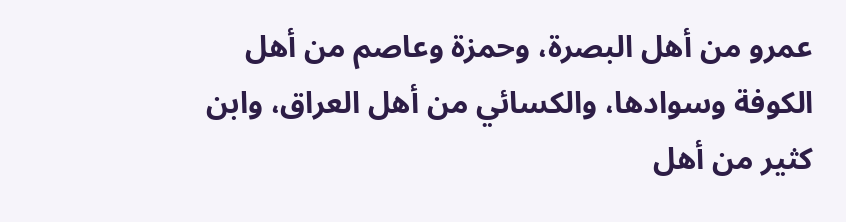عمرو من أهل البصرة، وحمزة وعاصم من أهل الكوفة وسوادها، والكسائي من أهل العراق، وابن كثير من أهل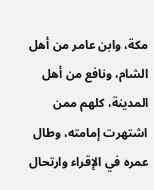مكة، وابن عامر من أهل الشام، ونافع من أهل المدينة، كلهم ممن اشتهرت إمامته، وطال عمره في الإقراء وارتحال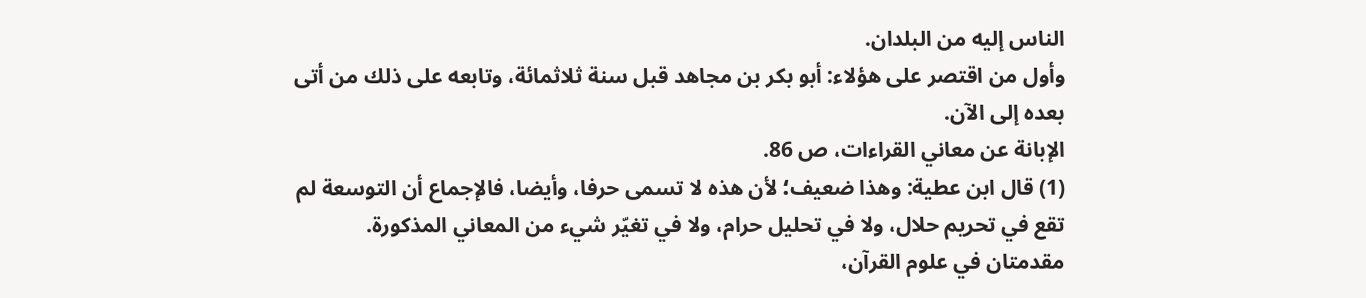الناس إليه من البلدان.
وأول من اقتصر على هؤلاء: أبو بكر بن مجاهد قبل سنة ثلاثمائة، وتابعه على ذلك من أتى بعده إلى الآن.
الإبانة عن معاني القراءات، ص 86.
(1) قال ابن عطية: وهذا ضعيف؛ لأن هذه لا تسمى حرفا، وأيضا، فالإجماع أن التوسعة لم تقع في تحريم حلال، ولا في تحليل حرام، ولا في تغيّر شيء من المعاني المذكورة. مقدمتان في علوم القرآن،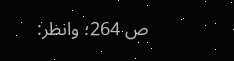ص 264؛ وانظر: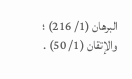البرهان (1/ 216) ؛ والإتقان (1/ 50) .